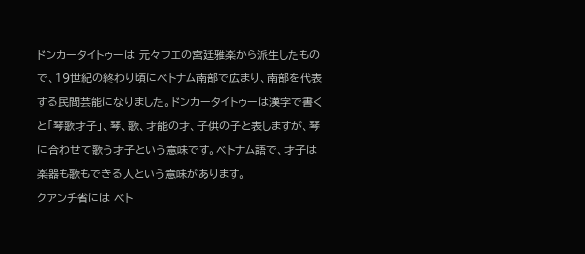ドンカータイトゥーは 元々フエの宮廷雅楽から派生したもので、19世紀の終わり頃にベトナム南部で広まり、南部を代表する民間芸能になりました。ドンカータイトゥーは漢字で書くと「琴歌才子」、琴、歌、才能の才、子供の子と表しますが、琴に合わせて歌う才子という意味です。ベトナム語で、才子は楽器も歌もできる人という意味があります。
クアンチ省には ベト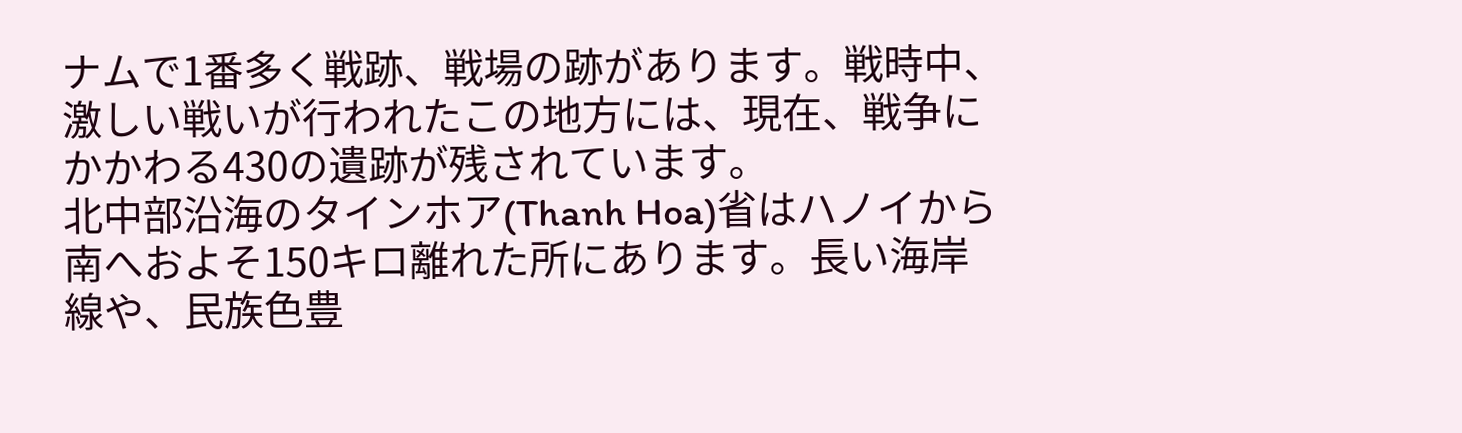ナムで1番多く戦跡、戦場の跡があります。戦時中、激しい戦いが行われたこの地方には、現在、戦争にかかわる430の遺跡が残されています。
北中部沿海のタインホア(Thanh Hoa)省はハノイから南へおよそ150キロ離れた所にあります。長い海岸線や、民族色豊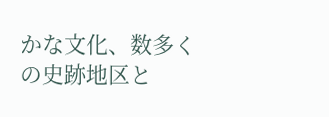かな文化、数多くの史跡地区と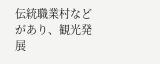伝統職業村などがあり、観光発展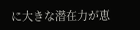に大きな潜在力が恵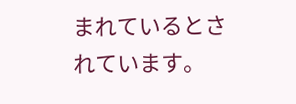まれているとされています。